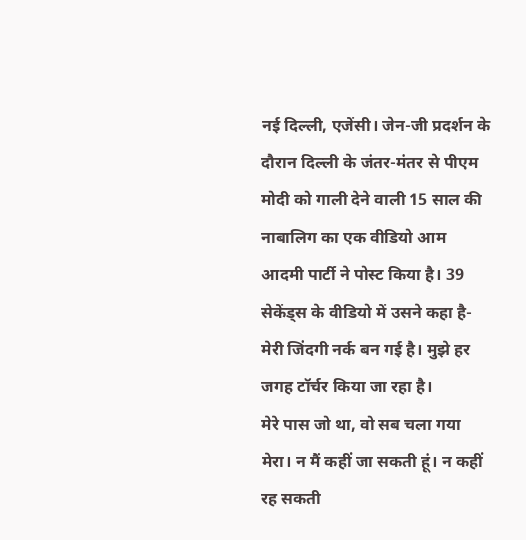नई दिल्ली, एजेंसी। जेन-जी प्रदर्शन के दौरान दिल्ली के जंतर-मंतर से पीएम मोदी को गाली देने वाली 15 साल की नाबालिग का एक वीडियो आम आदमी पार्टी ने पोस्ट किया है। 39 सेकेंड्स के वीडियो में उसने कहा है- मेरी जिंदगी नर्क बन गई है। मुझे हर जगह टॉर्चर किया जा रहा है।
मेरे पास जो था, वो सब चला गया मेरा। न मैं कहीं जा सकती हूं। न कहीं रह सकती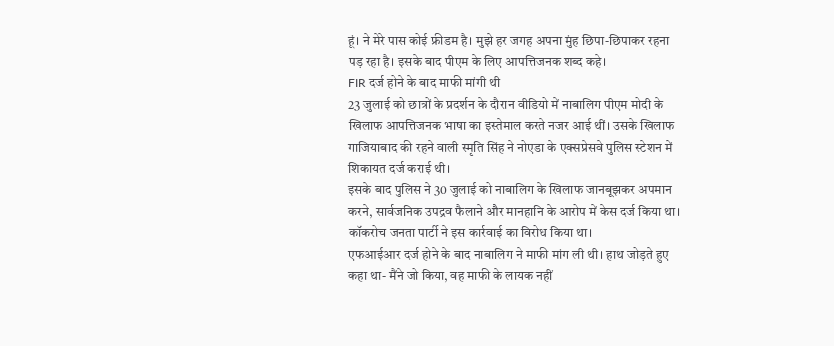हूं। ने मेरे पास कोई फ्रीडम है। मुझे हर जगह अपना मुंह छिपा-छिपाकर रहना पड़ रहा है। इसके बाद पीएम के लिए आपत्तिजनक शब्द कहे।
FIR दर्ज होने के बाद माफी मांगी थी
23 जुलाई को छात्रों के प्रदर्शन के दौरान वीडियो में नाबालिग पीएम मोदी के खिलाफ आपत्तिजनक भाषा का इस्तेमाल करते नजर आई थीं। उसके खिलाफ गाजियाबाद की रहने वाली स्मृति सिंह ने नोएडा के एक्सप्रेसवे पुलिस स्टेशन में शिकायत दर्ज कराई थी।
इसके बाद पुलिस ने 30 जुलाई को नाबालिग के खिलाफ जानबूझकर अपमान करने, सार्वजनिक उपद्रव फैलाने और मानहानि के आरोप में केस दर्ज किया था। कॉकरोच जनता पार्टी ने इस कार्रवाई का विरोध किया था।
एफआईआर दर्ज होने के बाद नाबालिग ने माफी मांग ली थी। हाथ जोड़ते हुए कहा था- मैंने जो किया, वह माफी के लायक नहीं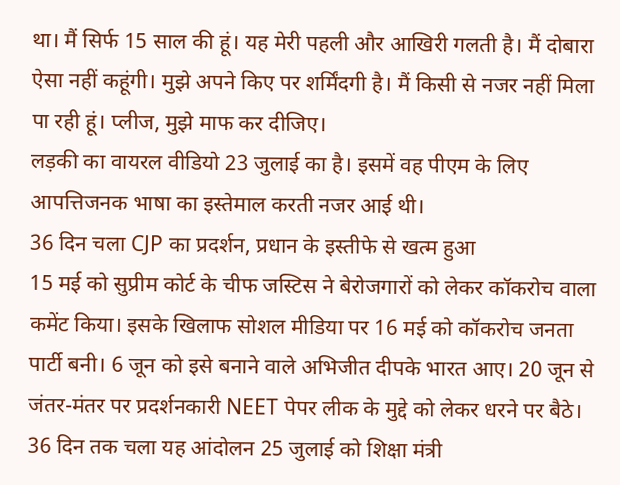था। मैं सिर्फ 15 साल की हूं। यह मेरी पहली और आखिरी गलती है। मैं दोबारा ऐसा नहीं कहूंगी। मुझे अपने किए पर शर्मिंदगी है। मैं किसी से नजर नहीं मिला पा रही हूं। प्लीज, मुझे माफ कर दीजिए।
लड़की का वायरल वीडियो 23 जुलाई का है। इसमें वह पीएम के लिए आपत्तिजनक भाषा का इस्तेमाल करती नजर आई थी।
36 दिन चला CJP का प्रदर्शन, प्रधान के इस्तीफे से खत्म हुआ
15 मई को सुप्रीम कोर्ट के चीफ जस्टिस ने बेरोजगारों को लेकर कॉकरोच वाला कमेंट किया। इसके खिलाफ सोशल मीडिया पर 16 मई को कॉकरोच जनता पार्टी बनी। 6 जून को इसे बनाने वाले अभिजीत दीपके भारत आए। 20 जून से जंतर-मंतर पर प्रदर्शनकारी NEET पेपर लीक के मुद्दे को लेकर धरने पर बैठे।
36 दिन तक चला यह आंदोलन 25 जुलाई को शिक्षा मंत्री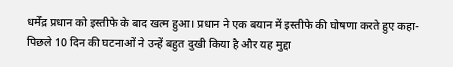धर्मेंद्र प्रधान को इस्तीफे के बाद खत्म हुआ। प्रधान ने एक बयान में इस्तीफे की घोषणा करते हुए कहा- पिछले 10 दिन की घटनाओं ने उन्हें बहुत दुखी किया है और यह मुद्दा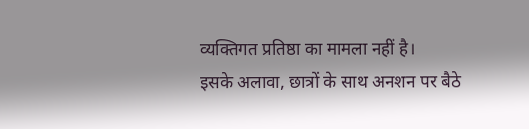व्यक्तिगत प्रतिष्ठा का मामला नहीं है।
इसके अलावा, छात्रों के साथ अनशन पर बैठे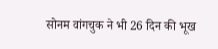सोनम वांगचुक ने भी 26 दिन की भूख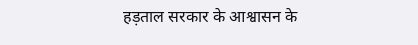हड़ताल सरकार के आश्वासन के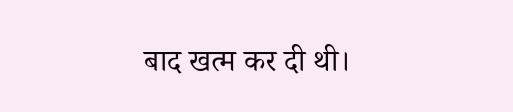बाद खत्म कर दी थी।